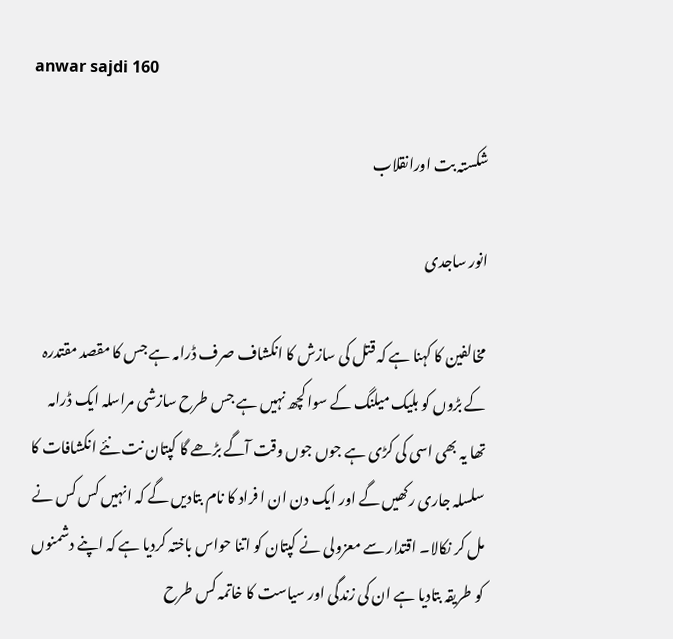anwar sajdi 160

شکستہ بت اورانقلاب

انور ساجدی

مخالفین کا کہنا ہے کہ قتل کی سازش کا انکشاف صرف ڈرامہ ہے جس کا مقصد مقتدرہ کے بڑوں کو بلیک میلنگ کے سوا کچھ نہیں ہے جس طرح سازشی مراسلہ ایک ڈرامہ تھا یہ بھی اسی کی کڑی ہے جوں جوں وقت آگے بڑھے گا کپتان نت نئے انکشافات کا سلسلہ جاری رکھیں گے اور ایک دن ان ا فراد کا نام بتادیں گے کہ انہیں کس کس نے مل کر نکالا۔ اقتدار سے معزولی نے کپتان کو اتنا حواس باختہ کردیا ہے کہ اپنے دشمنوں کو طریقہ بتادیا ہے ان کی زندگی اور سیاست کا خاتمہ کس طرح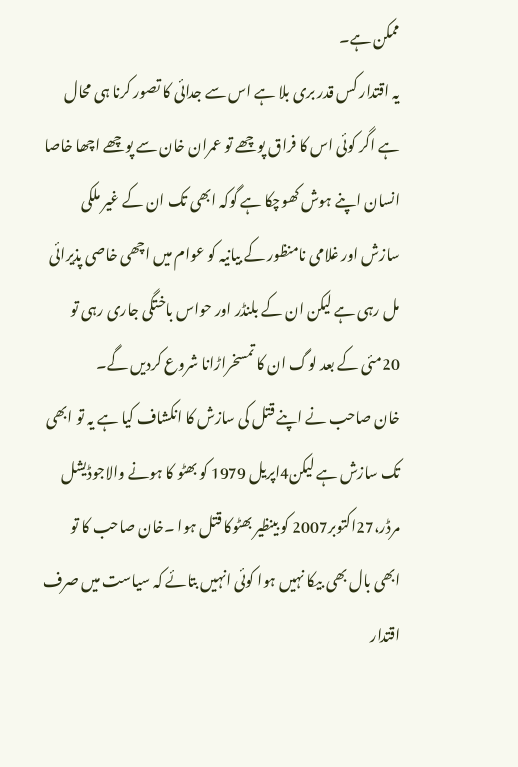ممکن ہے۔
یہ اقتدار کس قدر بری بلا ہے اس سے جدائی کا تصور کرنا ہی محال ہے اگر کوئی اس کا فراق پوچھے تو عمران خان سے پوچھے اچھا خاصا انسان اپنے ہوش کھوچکا ہے گوکہ ابھی تک ان کے غیر ملکی سازش اور غلامی نامنظور کے بیانیہ کو عوام میں اچھی خاصی پذیرائی مل رہی ہے لیکن ان کے بلنڈر اور حواس باختگی جاری رہی تو 20مئی کے بعد لوگ ان کا تمسخراڑانا شروع کردیں گے۔
خان صاحب نے اپنے قتل کی سازش کا انکشاف کیا ہے یہ تو ابھی تک سازش ہے لیکن4اپریل 1979 کو بھٹو کا ہونے والاجوڈیشل مرڈر،27اکتوبر2007 کو بینظیر بھٹوکا قتل ہوا ۔خان صاحب کا تو ابھی بال بھی بیکا نہیں ہوا کوئی انہیں بتائے کہ سیاست میں صرف اقتدار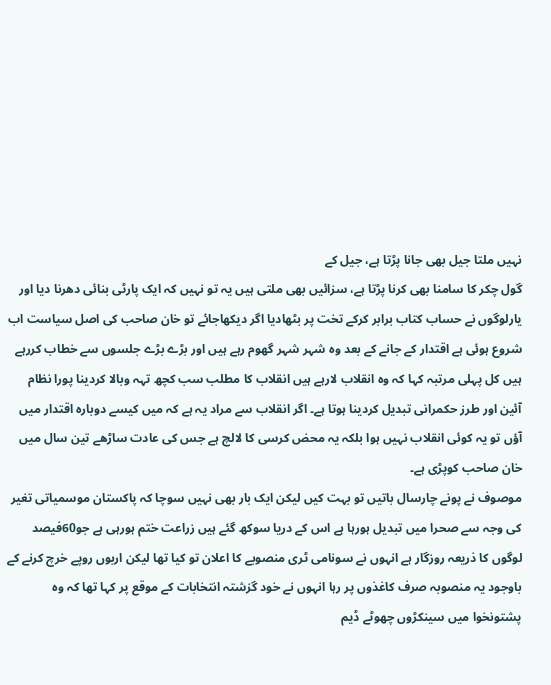نہیں ملتا جیل بھی جانا پڑتا ہے، جیل کے
گول چکر کا سامنا بھی کرنا پڑتا ہے، سزائیں بھی ملتی ہیں یہ تو نہیں کہ ایک پارٹی بنائی دھرنا دیا اور یارلوگوں نے حساب کتاب برابر کرکے تخت پر بٹھادیا اگر دیکھاجائے تو خان صاحب کی اصل سیاست اب شروع ہوئی ہے اقتدار کے جانے کے بعد وہ شہر شہر گھوم رہے ہیں اور بڑے بڑے جلسوں سے خطاب کررہے ہیں کل پہلی مرتبہ کہا کہ وہ انقلاب لارہے ہیں انقلاب کا مطلب سب کچھ تہہ وبالا کردینا پورا نظام آئین اور طرز حکمرانی تبدیل کردینا ہوتا ہے۔ اگر انقلاب سے مراد یہ ہے کہ میں کیسے دوبارہ اقتدار میں آؤں تو یہ کوئی انقلاب نہیں ہوا بلکہ یہ محض کرسی کا لالچ ہے جس کی عادت ساڑھے تین سال میں خان صاحب کوپڑی ہے۔
موصوف نے پونے چارسال باتیں تو بہت کیں لیکن ایک بار بھی نہیں سوچا کہ پاکستان موسمیاتی تغیر کی وجہ سے صحرا میں تبدیل ہورہا ہے اس کے دریا سوکھ گئے ہیں زراعت ختم ہورہی ہے جو60فیصد لوگوں کا ذریعہ روزگار ہے انہوں نے سونامی ٹری منصوبے کا اعلان تو کیا تھا لیکن اربوں روپے خرچ کرنے کے باوجود یہ منصوبہ صرف کاغذوں پر رہا انہوں نے خود گزشتہ انتخابات کے موقع پر کہا تھا کہ وہ پشتونخوا میں سینکڑوں چھوٹے ڈیم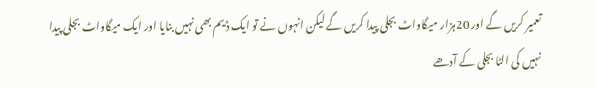تعمیر کریں گے اور 20ہزار میگاواٹ بجلی پیدا کریں گے لیکن انہوں نے تو ایک ڈیم بھی نہیں بنایا اور ایک میگاواٹ بجلی پیدا نہیں کی الٹا بجلی کے آدھے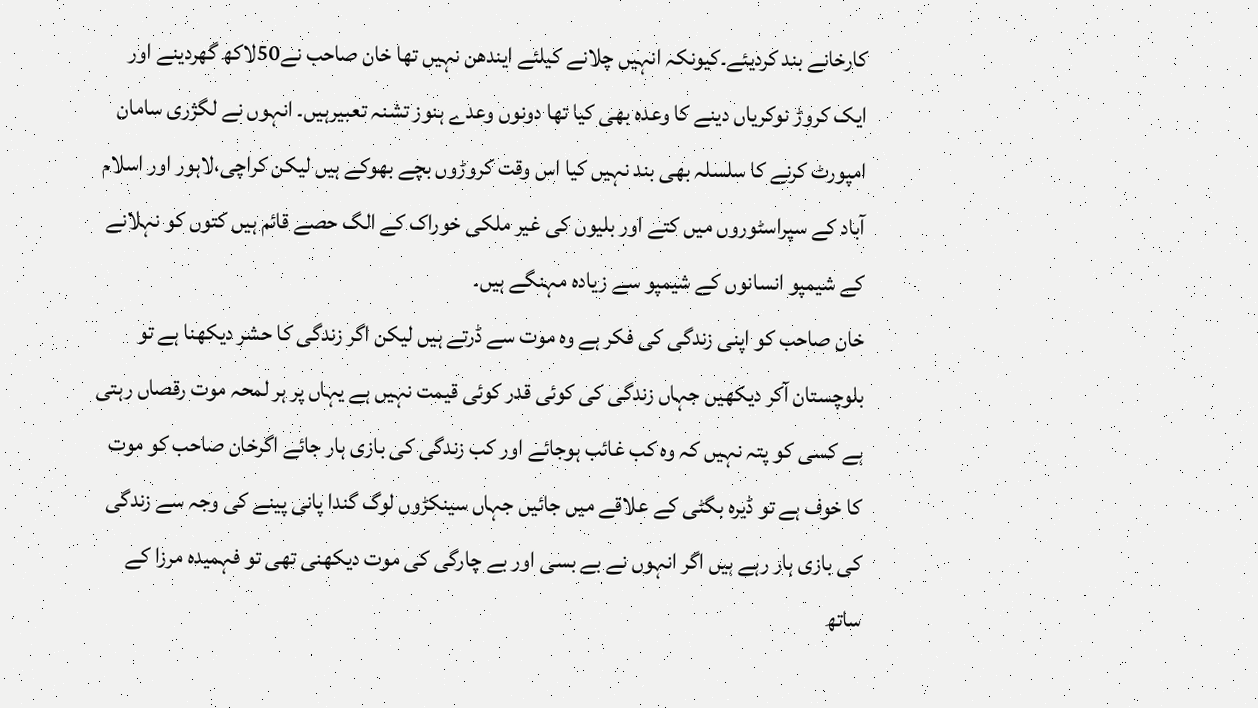کارخانے بند کردیئے۔کیونکہ انہیں چلانے کیلئے ایندھن نہیں تھا خان صاحب نے50لاکھ گھردینے اور ایک کروڑ نوکریاں دینے کا وعدہ بھی کیا تھا دونوں وعدے ہنوز تشنہ تعبیرہیں۔ انہوں نے لگژری سامان امپورٹ کرنے کا سلسلہ بھی بند نہیں کیا اس وقت کروڑوں بچے بھوکے ہیں لیکن کراچی،لاہور اور اسلام آباد کے سپراسٹوروں میں کتے اور بلیوں کی غیر ملکی خوراک کے الگ حصے قائم ہیں کتوں کو نہلانے کے شیمپو انسانوں کے شیمپو سے زیادہ مہنگے ہیں۔
خان صاحب کو اپنی زندگی کی فکر ہے وہ موت سے ڈرتے ہیں لیکن اگر زندگی کا حشر دیکھنا ہے تو بلوچستان آکر دیکھیں جہاں زندگی کی کوئی قدر کوئی قیمت نہیں ہے یہاں پر ہر لمحہ موت رقصاں رہتی ہے کسی کو پتہ نہیں کہ وہ کب غائب ہوجائے اور کب زندگی کی بازی ہار جائے اگرخان صاحب کو موت کا خوف ہے تو ڈیرہ بگٹی کے علاقے میں جائیں جہاں سینکڑوں لوگ گندا پانی پینے کی وجہ سے زندگی کی بازی ہار رہے ہیں اگر انہوں نے بے بسی اور بے چارگی کی موت دیکھنی تھی تو فہمیدہ مرزا کے ساتھ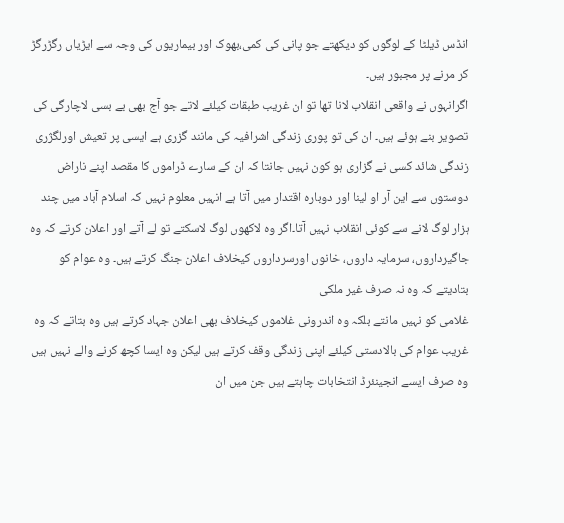انڈس ڈیلٹا کے لوگوں کو دیکھتے جو پانی کی کمی،بھوک اور بیماریوں کی وجہ سے ایڑیاں رگڑرگڑ کر مرنے پر مجبور ہیں۔
اگرانہوں نے واقعی انقلاب لانا تھا تو ان غریب طبقات کیلئے لاتے جو آج بھی بے بسی لاچارگی کی تصویر بنے ہوئے ہیں۔ ان کی تو پوری زندگی اشرافیہ کی مانند گزری ہے ایسی پر تعیش اورلگژری زندگی شائد کسی نے گزاری ہو کون نہیں جانتا کہ ان کے سارے ڈراموں کا مقصد اپنے ناراض دوستوں سے این آر او لینا اور دوبارہ اقتدار میں آتا ہے انہیں معلوم نہیں کہ اسلام آباد میں چند ہزار لوگ لانے سے کوئی انقلاب نہیں آتا۔اگر وہ لاکھوں لوگ لاسکتے تو لے آتے اور اعلان کرتے کہ وہ جاگیرداروں، سرمایہ داروں، خانوں اورسرداروں کیخلاف اعلان جنگ کرتے ہیں۔ وہ عوام کو بتادیتے کہ وہ نہ صرف غیر ملکی
غلامی کو نہیں مانتے بلکہ وہ اندرونی غلاموں کیخلاف بھی اعلان جہاد کرتے ہیں وہ بتاتے کہ وہ غریب عوام کی بالادستی کیلئے اپنی زندگی وقف کرتے ہیں لیکن وہ ایسا کچھ کرنے والے نہیں ہیں وہ صرف ایسے انجینئرڈ انتخابات چاہتے ہیں جن میں ان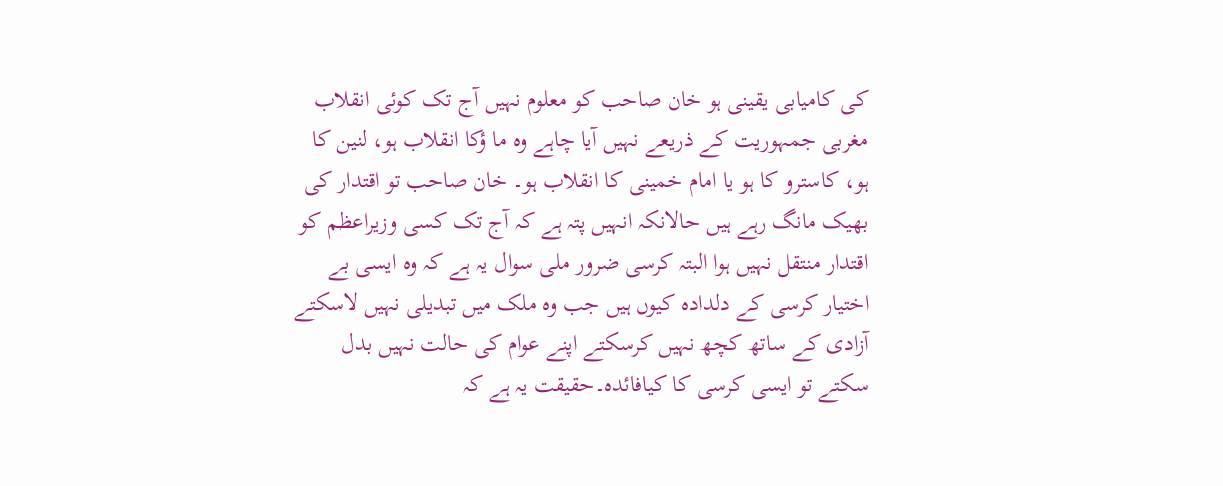کی کامیابی یقینی ہو خان صاحب کو معلوم نہیں آج تک کوئی انقلاب مغربی جمہوریت کے ذریعے نہیں آیا چاہے وہ ما ؤکا انقلاب ہو، لنین کا ہو، کاسترو کا ہو یا امام خمینی کا انقلاب ہو۔ خان صاحب تو اقتدار کی بھیک مانگ رہے ہیں حالانکہ انہیں پتہ ہے کہ آج تک کسی وزیراعظم کو اقتدار منتقل نہیں ہوا البتہ کرسی ضرور ملی سوال یہ ہے کہ وہ ایسی بے اختیار کرسی کے دلدادہ کیوں ہیں جب وہ ملک میں تبدیلی نہیں لاسکتے آزادی کے ساتھ کچھ نہیں کرسکتے اپنے عوام کی حالت نہیں بدل سکتے تو ایسی کرسی کا کیافائدہ۔حقیقت یہ ہے کہ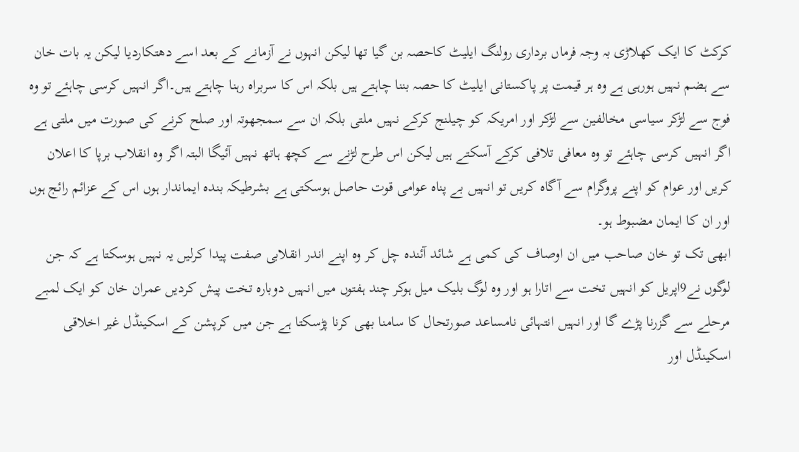کرکٹ کا ایک کھلاڑی بہ وجہ فرماں برداری رولنگ ایلیٹ کاحصہ بن گیا تھا لیکن انہوں نے آزمانے کے بعد اسے دھتکاردیا لیکن یہ بات خان سے ہضم نہیں ہورہی ہے وہ ہر قیمت پر پاکستانی ایلیٹ کا حصہ بننا چاہتے ہیں بلکہ اس کا سربراہ رہنا چاہتے ہیں۔اگر انہیں کرسی چاہئے تو وہ فوج سے لڑکر سیاسی مخالفین سے لڑکر اور امریکہ کو چیلنج کرکے نہیں ملتی بلکہ ان سے سمجھوتہ اور صلح کرنے کی صورت میں ملتی ہے اگر انہیں کرسی چاہئے تو وہ معافی تلافی کرکے آسکتے ہیں لیکن اس طرح لڑنے سے کچھ ہاتھ نہیں آئیگا البتہ اگر وہ انقلاب برپا کا اعلان کریں اور عوام کو اپنے پروگرام سے آگاہ کریں تو انہیں بے پناہ عوامی قوت حاصل ہوسکتی ہے بشرطیکہ بندہ ایماندار ہوں اس کے عزائم رائج ہوں اور ان کا ایمان مضبوط ہو۔
ابھی تک تو خان صاحب میں ان اوصاف کی کمی ہے شائد آئندہ چل کر وہ اپنے اندر انقلابی صفت پیدا کرلیں یہ نہیں ہوسکتا ہے کہ جن لوگوں نے9اپریل کو انہیں تخت سے اتارا ہو اور وہ لوگ بلیک میل ہوکر چند ہفتوں میں انہیں دوبارہ تخت پیش کردیں عمران خان کو ایک لمبے مرحلے سے گزرنا پڑے گا اور انہیں انتہائی نامساعد صورتحال کا سامنا بھی کرنا پڑسکتا ہے جن میں کرپشن کے اسکینڈل غیر اخلاقی اسکینڈل اور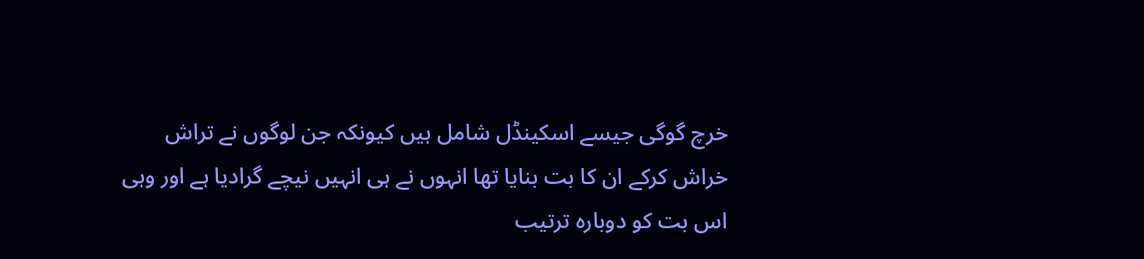خرچ گوگی جیسے اسکینڈل شامل ہیں کیونکہ جن لوگوں نے تراش خراش کرکے ان کا بت بنایا تھا انہوں نے ہی انہیں نیچے گرادیا ہے اور وہی اس بت کو دوبارہ ترتیب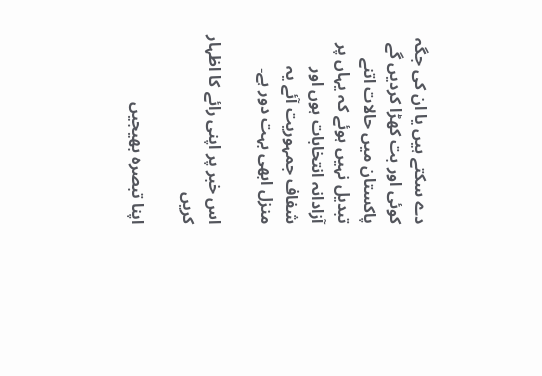دے سکتے ہیں یا ان کی جگہ کوئی اور بت کھڑا کردیں گے پاکستان میں حالات اتنے تبدیل نہیں ہوئے کہ یہاں پر آزادانہ انتخابات ہوں اور شفاف جمہوریت آئے یہ منزل ابھی بہت دور ہے۔

اس خبر پر اپنی رائے کا اظہار کریں

اپنا تبصرہ بھیجیں